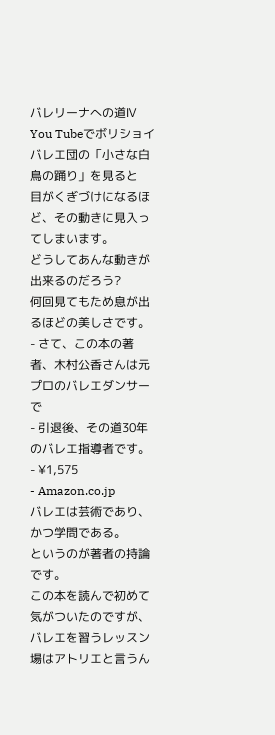バレリーナへの道Ⅳ
You Tubeでボリショイバレエ団の「小さな白鳥の踊り」を見ると
目がくぎづけになるほど、その動きに見入ってしまいます。
どうしてあんな動きが出来るのだろう?
何回見てもため息が出るほどの美しさです。
- さて、この本の著者、木村公香さんは元プロのバレエダンサーで
- 引退後、その道30年のバレエ指導者です。
- ¥1,575
- Amazon.co.jp
バレエは芸術であり、かつ学問である。
というのが著者の持論です。
この本を読んで初めて気がついたのですが、バレエを習うレッスン場はアトリエと言うん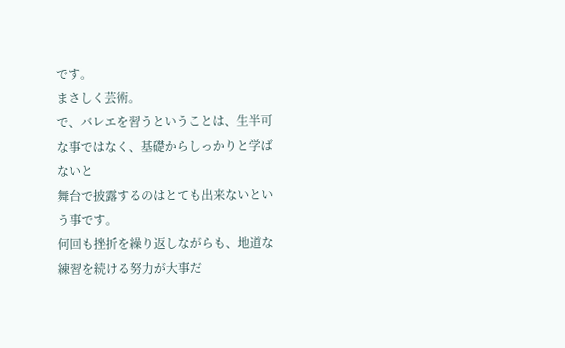です。
まさしく芸術。
で、バレエを習うということは、生半可な事ではなく、基礎からしっかりと学ばないと
舞台で披露するのはとても出来ないという事です。
何回も挫折を繰り返しながらも、地道な練習を続ける努力が大事だ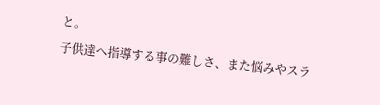と。
子供達へ指導する事の難しさ、また悩みやスラ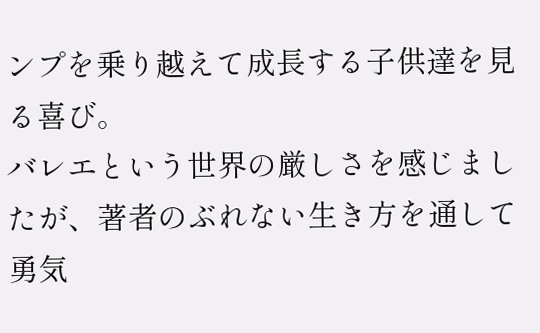ンプを乗り越えて成長する子供達を見る喜び。
バレエという世界の厳しさを感じましたが、著者のぶれない生き方を通して
勇気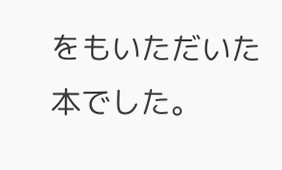をもいただいた本でした。